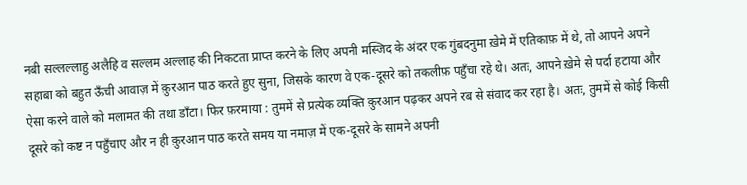नबी सल्लल्लाहु अलैहि व सल्लम अल्लाह की निकटता प्राप्त करने के लिए अपनी मस्जिद के अंदर एक गुंबदनुमा ख़ेमे में एतिकाफ़ में थे, तो आपने अपने सहाबा को बहुत ऊँची आवाज़ में क़ुरआन पाठ करते हुए सुना, जिसके कारण वे एक-दूसरे को तकलीफ़ पहुँचा रहे थे। अतः, आपने ख़ेमे से पर्दा हटाया और ऐसा करने वाले को मलामत की तथा डाँटा। फिर फ़रमाया : तुममें से प्रत्येक व्यक्ति क़ुरआन पढ़कर अपने रब से संवाद कर रहा है। अतः, तुममें से कोई किसी दूसरे को कष्ट न पहुँचाए और न ही क़ुरआन पाठ करते समय या नमाज़ में एक-दूसरे के सामने अपनी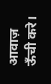आवाज़ ऊँची करे।